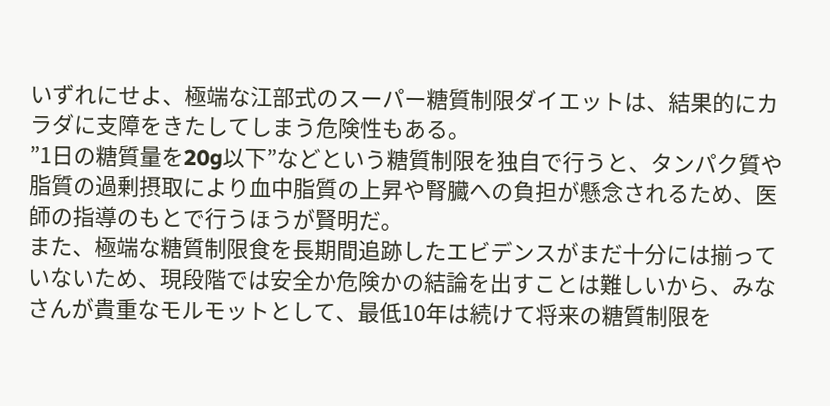いずれにせよ、極端な江部式のスーパー糖質制限ダイエットは、結果的にカラダに支障をきたしてしまう危険性もある。
”1日の糖質量を20g以下”などという糖質制限を独自で行うと、タンパク質や脂質の過剰摂取により血中脂質の上昇や腎臓への負担が懸念されるため、医師の指導のもとで行うほうが賢明だ。
また、極端な糖質制限食を長期間追跡したエビデンスがまだ十分には揃っていないため、現段階では安全か危険かの結論を出すことは難しいから、みなさんが貴重なモルモットとして、最低10年は続けて将来の糖質制限を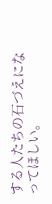する人たちの石づえになってほしい。